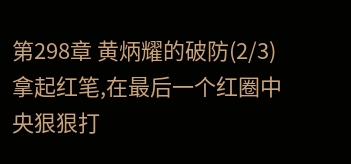第298章 黄炳耀的破防(2/3)
拿起红笔,在最后一个红圈中央狠狠打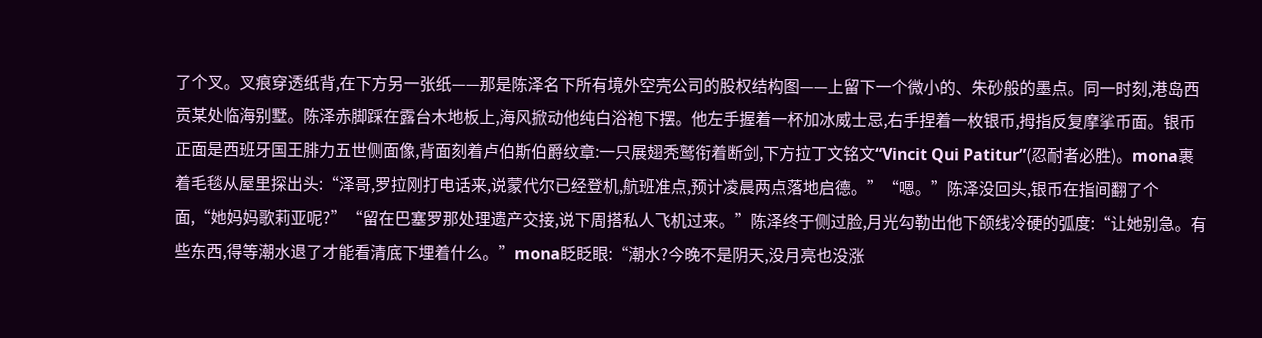了个叉。叉痕穿透纸背,在下方另一张纸——那是陈泽名下所有境外空壳公司的股权结构图——上留下一个微小的、朱砂般的墨点。同一时刻,港岛西贡某处临海别墅。陈泽赤脚踩在露台木地板上,海风掀动他纯白浴袍下摆。他左手握着一杯加冰威士忌,右手捏着一枚银币,拇指反复摩挲币面。银币正面是西班牙国王腓力五世侧面像,背面刻着卢伯斯伯爵纹章:一只展翅秃鹫衔着断剑,下方拉丁文铭文“Vincit Qui Patitur”(忍耐者必胜)。mona裹着毛毯从屋里探出头:“泽哥,罗拉刚打电话来,说蒙代尔已经登机,航班准点,预计凌晨两点落地启德。”“嗯。”陈泽没回头,银币在指间翻了个面,“她妈妈歌莉亚呢?”“留在巴塞罗那处理遗产交接,说下周搭私人飞机过来。”陈泽终于侧过脸,月光勾勒出他下颌线冷硬的弧度:“让她别急。有些东西,得等潮水退了才能看清底下埋着什么。”mona眨眨眼:“潮水?今晚不是阴天,没月亮也没涨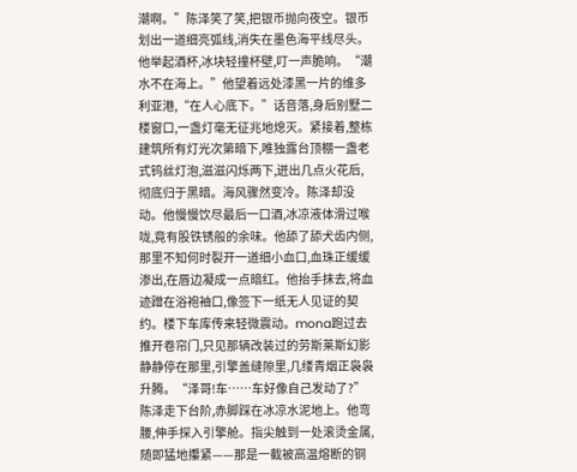潮啊。”陈泽笑了笑,把银币抛向夜空。银币划出一道细亮弧线,消失在墨色海平线尽头。他举起酒杯,冰块轻撞杯壁,叮一声脆响。“潮水不在海上。”他望着远处漆黑一片的维多利亚港,“在人心底下。”话音落,身后别墅二楼窗口,一盏灯毫无征兆地熄灭。紧接着,整栋建筑所有灯光次第暗下,唯独露台顶棚一盏老式钨丝灯泡,滋滋闪烁两下,迸出几点火花后,彻底归于黑暗。海风骤然变冷。陈泽却没动。他慢慢饮尽最后一口酒,冰凉液体滑过喉咙,竟有股铁锈般的余味。他舔了舔犬齿内侧,那里不知何时裂开一道细小血口,血珠正缓缓渗出,在唇边凝成一点暗红。他抬手抹去,将血迹蹭在浴袍袖口,像签下一纸无人见证的契约。楼下车库传来轻微震动。mona跑过去推开卷帘门,只见那辆改装过的劳斯莱斯幻影静静停在那里,引擎盖缝隙里,几缕青烟正袅袅升腾。“泽哥!车……车好像自己发动了?”陈泽走下台阶,赤脚踩在冰凉水泥地上。他弯腰,伸手探入引擎舱。指尖触到一处滚烫金属,随即猛地攥紧——那是一截被高温熔断的铜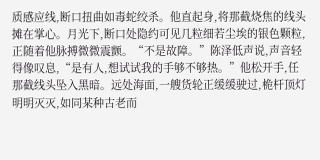质感应线,断口扭曲如毒蛇绞杀。他直起身,将那截烧焦的线头摊在掌心。月光下,断口处隐约可见几粒细若尘埃的银色颗粒,正随着他脉搏微微震颤。“不是故障。”陈泽低声说,声音轻得像叹息,“是有人,想试试我的手够不够热。”他松开手,任那截线头坠入黑暗。远处海面,一艘货轮正缓缓驶过,桅杆顶灯明明灭灭,如同某种古老而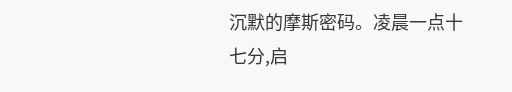沉默的摩斯密码。凌晨一点十七分,启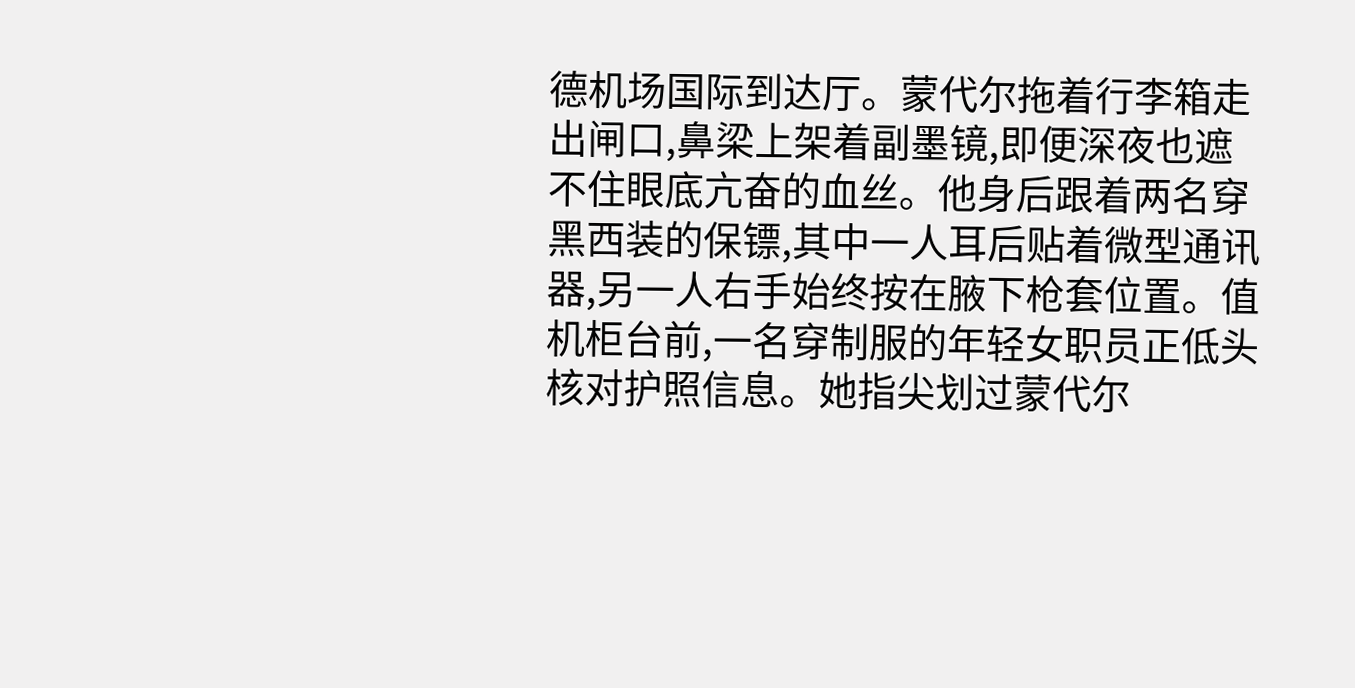德机场国际到达厅。蒙代尔拖着行李箱走出闸口,鼻梁上架着副墨镜,即便深夜也遮不住眼底亢奋的血丝。他身后跟着两名穿黑西装的保镖,其中一人耳后贴着微型通讯器,另一人右手始终按在腋下枪套位置。值机柜台前,一名穿制服的年轻女职员正低头核对护照信息。她指尖划过蒙代尔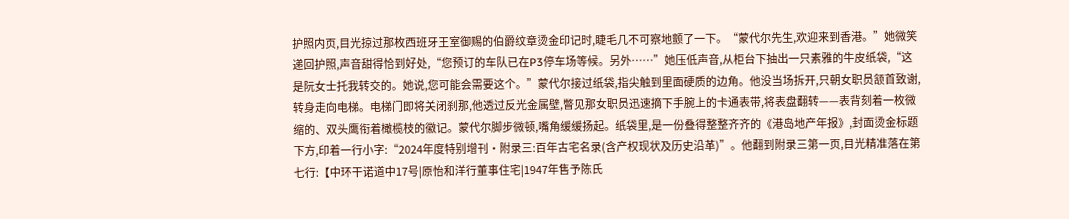护照内页,目光掠过那枚西班牙王室御赐的伯爵纹章烫金印记时,睫毛几不可察地颤了一下。“蒙代尔先生,欢迎来到香港。”她微笑递回护照,声音甜得恰到好处,“您预订的车队已在P3停车场等候。另外……”她压低声音,从柜台下抽出一只素雅的牛皮纸袋,“这是阮女士托我转交的。她说,您可能会需要这个。”蒙代尔接过纸袋,指尖触到里面硬质的边角。他没当场拆开,只朝女职员颔首致谢,转身走向电梯。电梯门即将关闭刹那,他透过反光金属壁,瞥见那女职员迅速摘下手腕上的卡通表带,将表盘翻转——表背刻着一枚微缩的、双头鹰衔着橄榄枝的徽记。蒙代尔脚步微顿,嘴角缓缓扬起。纸袋里,是一份叠得整整齐齐的《港岛地产年报》,封面烫金标题下方,印着一行小字:“2024年度特别增刊·附录三:百年古宅名录(含产权现状及历史沿革)”。他翻到附录三第一页,目光精准落在第七行:【中环干诺道中17号|原怡和洋行董事住宅|1947年售予陈氏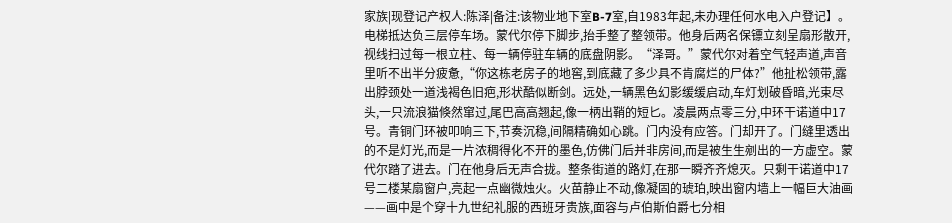家族|现登记产权人:陈泽|备注:该物业地下室B-7室,自1983年起,未办理任何水电入户登记】。电梯抵达负三层停车场。蒙代尔停下脚步,抬手整了整领带。他身后两名保镖立刻呈扇形散开,视线扫过每一根立柱、每一辆停驻车辆的底盘阴影。“泽哥。”蒙代尔对着空气轻声道,声音里听不出半分疲惫,“你这栋老房子的地窖,到底藏了多少具不肯腐烂的尸体?”他扯松领带,露出脖颈处一道浅褐色旧疤,形状酷似断剑。远处,一辆黑色幻影缓缓启动,车灯划破昏暗,光束尽头,一只流浪猫倏然窜过,尾巴高高翘起,像一柄出鞘的短匕。凌晨两点零三分,中环干诺道中17号。青铜门环被叩响三下,节奏沉稳,间隔精确如心跳。门内没有应答。门却开了。门缝里透出的不是灯光,而是一片浓稠得化不开的墨色,仿佛门后并非房间,而是被生生剜出的一方虚空。蒙代尔踏了进去。门在他身后无声合拢。整条街道的路灯,在那一瞬齐齐熄灭。只剩干诺道中17号二楼某扇窗户,亮起一点幽微烛火。火苗静止不动,像凝固的琥珀,映出窗内墙上一幅巨大油画——画中是个穿十九世纪礼服的西班牙贵族,面容与卢伯斯伯爵七分相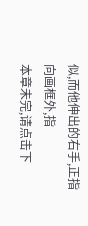似,而他伸出的右手,正指向画框外,指
本章未完,请点击下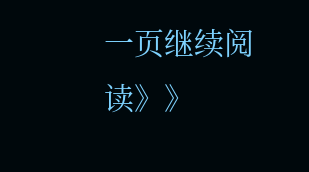一页继续阅读》》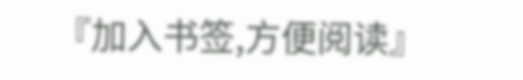『加入书签,方便阅读』